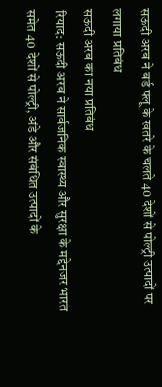सऊदी अरब ने बर्ड फ्लू के खतरे के चलते 40 देशों से पोल्ट्री उत्पादों पर लगाया प्रतिबंध
सऊदी अरब का नया प्रतिबंध
रियाद: सऊदी अरब ने सार्वजनिक स्वास्थ्य और सुरक्षा के मद्देनजर भारत समेत 40 देशों से पोल्ट्री, अंडे और संबंधित उत्पादों के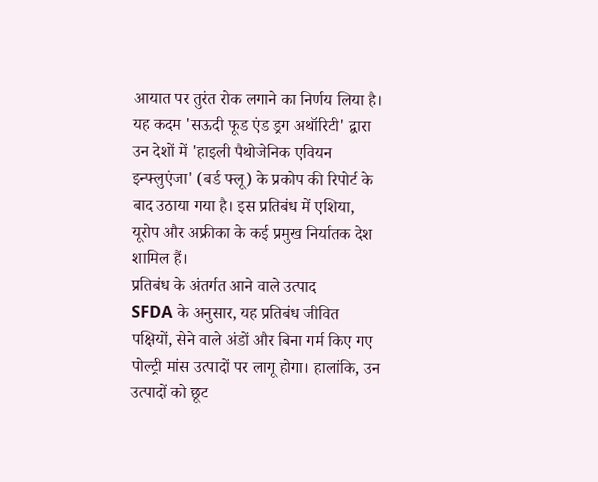आयात पर तुरंत रोक लगाने का निर्णय लिया है। यह कदम 'सऊदी फूड एंड ड्रग अथॉरिटी' द्वारा उन देशों में 'हाइली पैथोजेनिक एवियन इन्फ्लुएंजा' (बर्ड फ्लू) के प्रकोप की रिपोर्ट के बाद उठाया गया है। इस प्रतिबंध में एशिया, यूरोप और अफ्रीका के कई प्रमुख निर्यातक देश शामिल हैं।
प्रतिबंध के अंतर्गत आने वाले उत्पाद
SFDA के अनुसार, यह प्रतिबंध जीवित पक्षियों, सेने वाले अंडों और बिना गर्म किए गए पोल्ट्री मांस उत्पादों पर लागू होगा। हालांकि, उन उत्पादों को छूट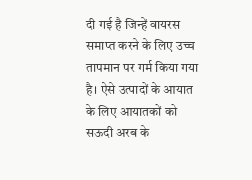दी गई है जिन्हें वायरस समाप्त करने के लिए उच्च तापमान पर गर्म किया गया है। ऐसे उत्पादों के आयात के लिए आयातकों को सऊदी अरब के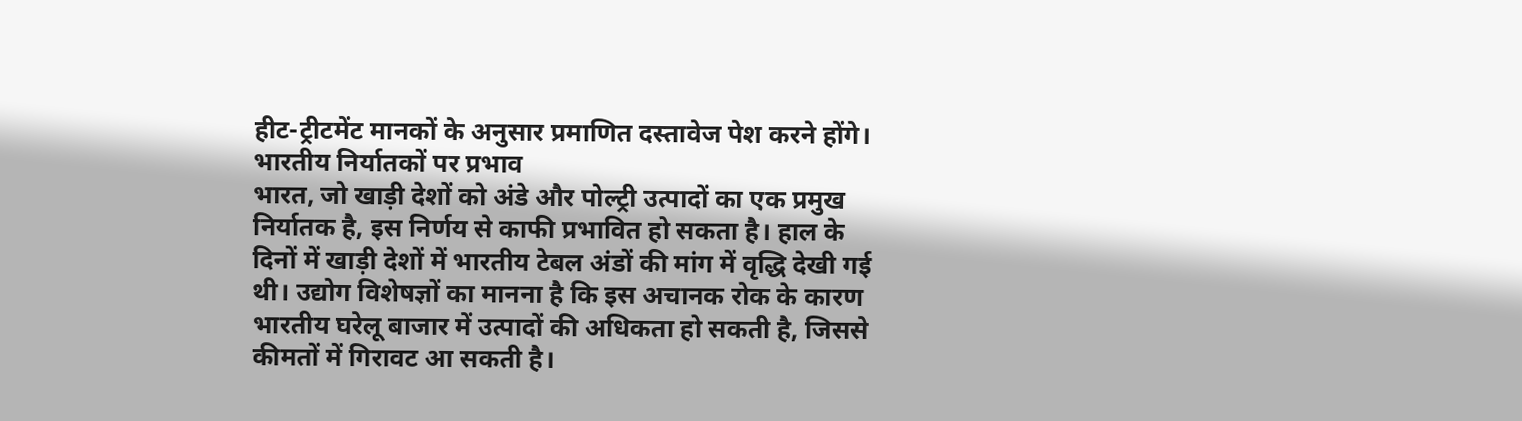हीट-ट्रीटमेंट मानकों के अनुसार प्रमाणित दस्तावेज पेश करने होंगे।
भारतीय निर्यातकों पर प्रभाव
भारत, जो खाड़ी देशों को अंडे और पोल्ट्री उत्पादों का एक प्रमुख निर्यातक है, इस निर्णय से काफी प्रभावित हो सकता है। हाल के दिनों में खाड़ी देशों में भारतीय टेबल अंडों की मांग में वृद्धि देखी गई थी। उद्योग विशेषज्ञों का मानना है कि इस अचानक रोक के कारण भारतीय घरेलू बाजार में उत्पादों की अधिकता हो सकती है, जिससे कीमतों में गिरावट आ सकती है।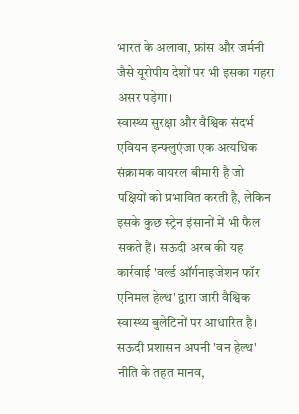भारत के अलावा, फ्रांस और जर्मनी जैसे यूरोपीय देशों पर भी इसका गहरा असर पड़ेगा।
स्वास्थ्य सुरक्षा और वैश्विक संदर्भ
एवियन इन्फ्लुएंजा एक अत्यधिक संक्रामक वायरल बीमारी है जो पक्षियों को प्रभावित करती है, लेकिन इसके कुछ स्ट्रेन इंसानों में भी फैल सकते हैं। सऊदी अरब की यह कार्रवाई 'वर्ल्ड ऑर्गनाइजेशन फॉर एनिमल हेल्थ' द्वारा जारी वैश्विक स्वास्थ्य बुलेटिनों पर आधारित है। सऊदी प्रशासन अपनी 'वन हेल्थ' नीति के तहत मानव,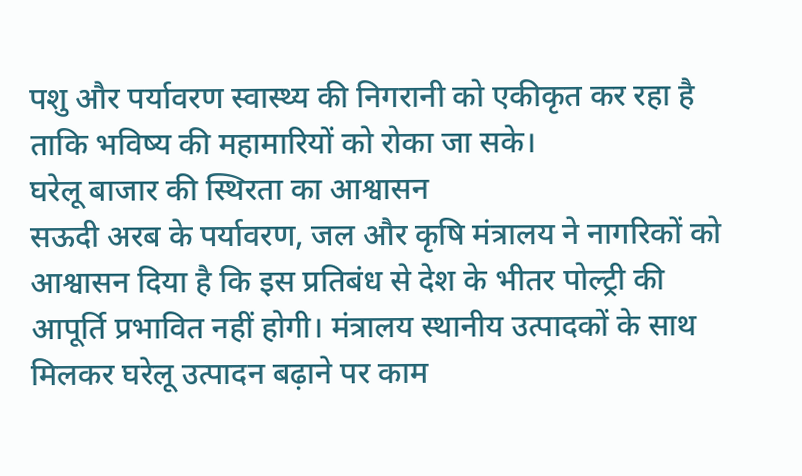पशु और पर्यावरण स्वास्थ्य की निगरानी को एकीकृत कर रहा है ताकि भविष्य की महामारियों को रोका जा सके।
घरेलू बाजार की स्थिरता का आश्वासन
सऊदी अरब के पर्यावरण, जल और कृषि मंत्रालय ने नागरिकों को आश्वासन दिया है कि इस प्रतिबंध से देश के भीतर पोल्ट्री की आपूर्ति प्रभावित नहीं होगी। मंत्रालय स्थानीय उत्पादकों के साथ मिलकर घरेलू उत्पादन बढ़ाने पर काम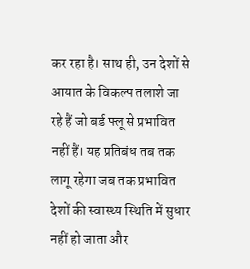कर रहा है। साथ ही, उन देशों से आयात के विकल्प तलाशे जा रहे हैं जो बर्ड फ्लू से प्रभावित नहीं हैं। यह प्रतिबंध तब तक लागू रहेगा जब तक प्रभावित देशों की स्वास्थ्य स्थिति में सुधार नहीं हो जाता और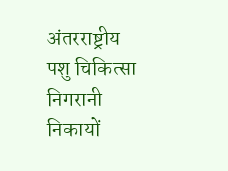अंतरराष्ट्रीय पशु चिकित्सा निगरानी निकायों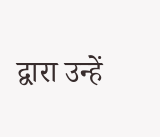द्वारा उन्हें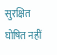सुरक्षित घोषित नहीं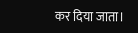कर दिया जाता।